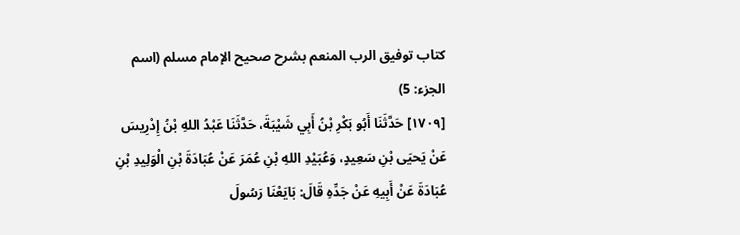كتاب توفيق الرب المنعم بشرح صحيح الإمام مسلم (اسم الجزء: 5)
[١٧٠٩] حَدَّثَنَا أَبُو بَكْرِ بْنُ أَبِي شَيْبَةَ، حَدَّثَنَا عَبْدُ اللهِ بْنُ إِدْرِيسَ عَنْ يَحيَى بْنِ سَعِيدٍ، وَعُبَيْدِ اللهِ بْنِ عُمَرَ عَنْ عُبَادَةَ بْنِ الْوَلِيدِ بْنِ عُبَادَةَ عَنْ أَبِيهِ عَنْ جَدِّهِ قَالَ: بَايَعْنَا رَسُولَ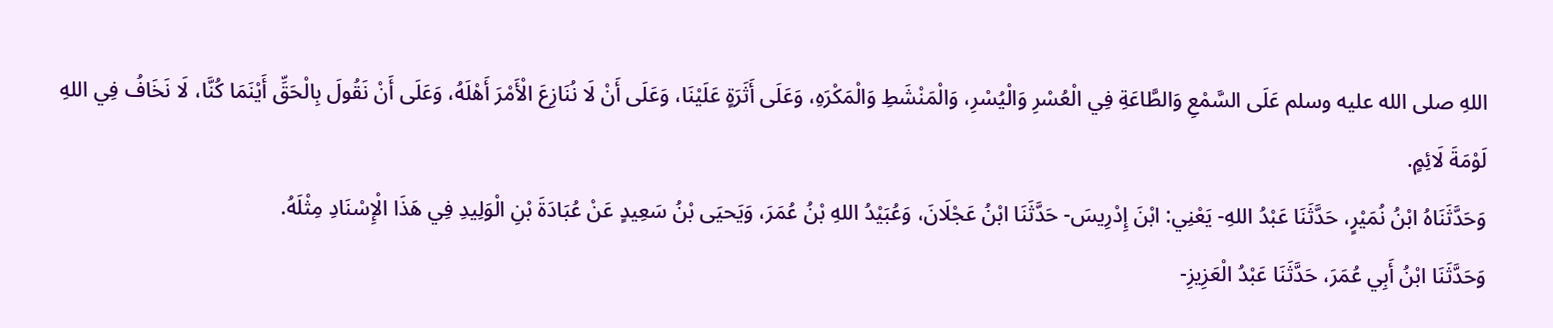اللهِ صلى الله عليه وسلم عَلَى السَّمْعِ وَالطَّاعَةِ فِي الْعُسْرِ وَالْيُسْرِ، وَالْمَنْشَطِ وَالْمَكْرَهِ، وَعَلَى أَثَرَةٍ عَلَيْنَا، وَعَلَى أَنْ لَا نُنَازِعَ الْأَمْرَ أَهْلَهُ، وَعَلَى أَنْ نَقُولَ بِالْحَقِّ أَيْنَمَا كُنَّا، لَا نَخَافُ فِي اللهِ لَوْمَةَ لَائِمٍ.
وَحَدَّثَنَاهُ ابْنُ نُمَيْرٍ، حَدَّثَنَا عَبْدُ اللهِ- يَعْنِي: ابْنَ إِدْرِيسَ- حَدَّثَنَا ابْنُ عَجْلَانَ، وَعُبَيْدُ اللهِ بْنُ عُمَرَ، وَيَحيَى بْنُ سَعِيدٍ عَنْ عُبَادَةَ بْنِ الْوَلِيدِ فِي هَذَا الْإِسْنَادِ مِثْلَهُ.
وَحَدَّثَنَا ابْنُ أَبِي عُمَرَ، حَدَّثَنَا عَبْدُ الْعَزِيزِ-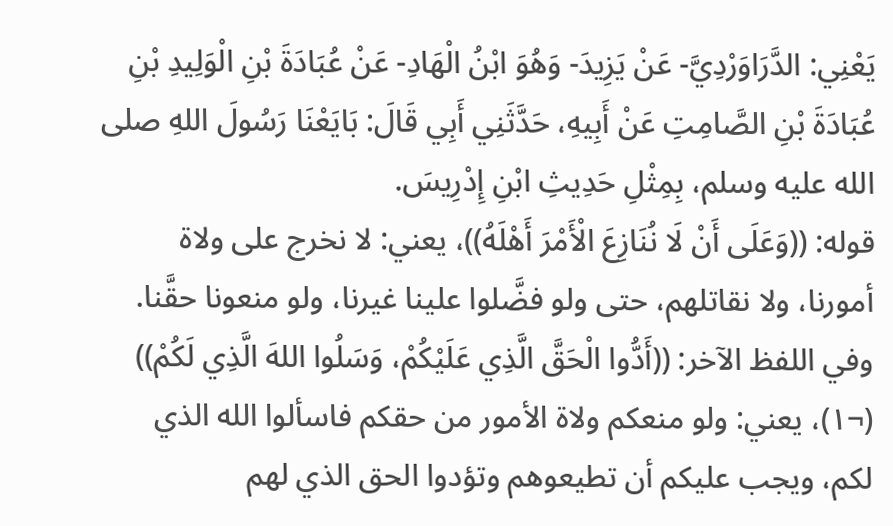يَعْنِي: الدَّرَاوَرْدِيَّ- عَنْ يَزِيدَ- وَهُوَ ابْنُ الْهَادِ- عَنْ عُبَادَةَ بْنِ الْوَلِيدِ بْنِ عُبَادَةَ بْنِ الصَّامِتِ عَنْ أَبِيهِ، حَدَّثَنِي أَبِي قَالَ: بَايَعْنَا رَسُولَ اللهِ صلى الله عليه وسلم، بِمِثْلِ حَدِيثِ ابْنِ إِدْرِيسَ.
قوله: ((وَعَلَى أَنْ لَا نُنَازِعَ الْأَمْرَ أَهْلَهُ))، يعني: لا نخرج على ولاة أمورنا، ولا نقاتلهم، حتى ولو فضَّلوا علينا غيرنا، ولو منعونا حقَّنا.
وفي اللفظ الآخر: ((أَدُّوا الْحَقَّ الَّذِي عَلَيْكُمْ، وَسَلُوا اللهَ الَّذِي لَكُمْ)) (¬١)، يعني: ولو منعكم ولاة الأمور من حقكم فاسألوا الله الذي لكم، ويجب عليكم أن تطيعوهم وتؤدوا الحق الذي لهم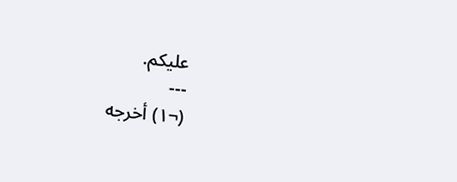عليكم.
---
(¬١) أخرجه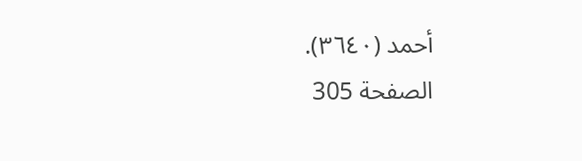أحمد (٣٦٤٠).
الصفحة 305